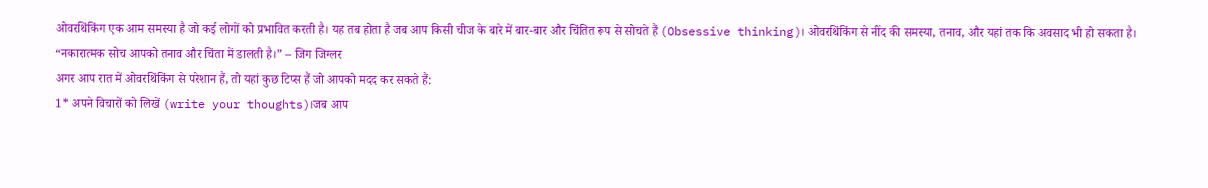ओवरथिंकिंग एक आम समस्या है जो कई लोगों को प्रभावित करती है। यह तब होता है जब आप किसी चीज के बारे में बार-बार और चिंतित रूप से सोचते हैं (Obsessive thinking)। ओवरथिंकिंग से नींद की समस्या, तनाव, और यहां तक कि अवसाद भी हो सकता है।
“नकारात्मक सोच आपको तनाव और चिंता में डालती है।” – जिग जिग्लर
अगर आप रात में ओवरथिंकिंग से परेशान हैं, तो यहां कुछ टिप्स हैं जो आपको मदद कर सकते हैं:
1* अपने विचारों को लिखें (write your thoughts)।जब आप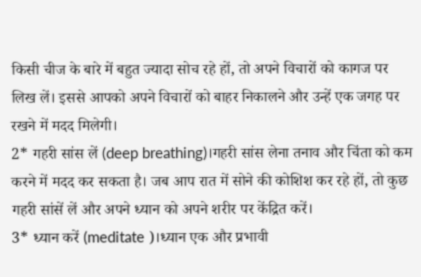किसी चीज के बारे में बहुत ज्यादा सोच रहे हों, तो अपने विचारों को कागज पर लिख लें। इससे आपको अपने विचारों को बाहर निकालने और उन्हें एक जगह पर रखने में मदद मिलेगी।
2* गहरी सांस लें (deep breathing)।गहरी सांस लेना तनाव और चिंता को कम करने में मदद कर सकता है। जब आप रात में सोने की कोशिश कर रहे हों, तो कुछ गहरी सांसें लें और अपने ध्यान को अपने शरीर पर केंद्रित करें।
3* ध्यान करें (meditate )।ध्यान एक और प्रभावी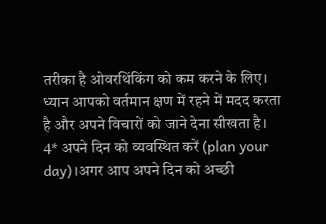तरीका है ओवरथिंकिंग को कम करने के लिए। ध्यान आपको वर्तमान क्षण में रहने में मदद करता है और अपने विचारों को जाने देना सीखता है।
4* अपने दिन को व्यवस्थित करें (plan your day)।अगर आप अपने दिन को अच्छी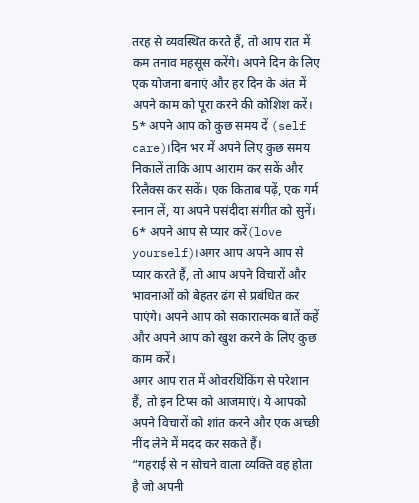तरह से व्यवस्थित करते हैं, तो आप रात में कम तनाव महसूस करेंगे। अपने दिन के लिए एक योजना बनाएं और हर दिन के अंत में अपने काम को पूरा करने की कोशिश करें।
5* अपने आप को कुछ समय दें (self care)।दिन भर में अपने लिए कुछ समय निकालें ताकि आप आराम कर सकें और रिलैक्स कर सकें। एक किताब पढ़ें, एक गर्म स्नान लें, या अपने पसंदीदा संगीत को सुनें।
6* अपने आप से प्यार करें(love yourself)।अगर आप अपने आप से प्यार करते हैं, तो आप अपने विचारों और भावनाओं को बेहतर ढंग से प्रबंधित कर पाएंगे। अपने आप को सकारात्मक बातें कहें और अपने आप को खुश करने के लिए कुछ काम करें।
अगर आप रात में ओवरथिंकिंग से परेशान हैं, तो इन टिप्स को आजमाएं। ये आपको अपने विचारों को शांत करने और एक अच्छी नींद लेने में मदद कर सकते हैं।
“गहराई से न सोचने वाला व्यक्ति वह होता है जो अपनी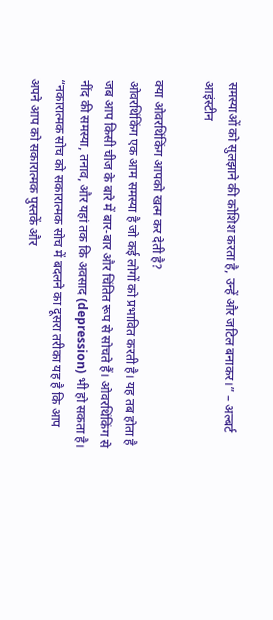समस्याओं को सुलझाने की कोशिश करता है, उन्हें और जटिल बनाकर।” – अल्बर्ट आइंस्टीन

क्या ओवरथिंकिंग आपको खत्म कर देती है?
ओवरथिंकिंग एक आम समस्या है जो कई लोगों को प्रभावित करती है। यह तब होता है जब आप किसी चीज के बारे में बार-बार और चिंतित रूप से सोचते हैं। ओवरथिंकिंग से नींद की समस्या, तनाव, और यहां तक कि अवसाद (depression) भी हो सकता है।
“नकारात्मक सोच को सकारात्मक सोच में बदलने का दूसरा तरीका यह है कि आप अपने आप को सकारात्मक पुस्तकें और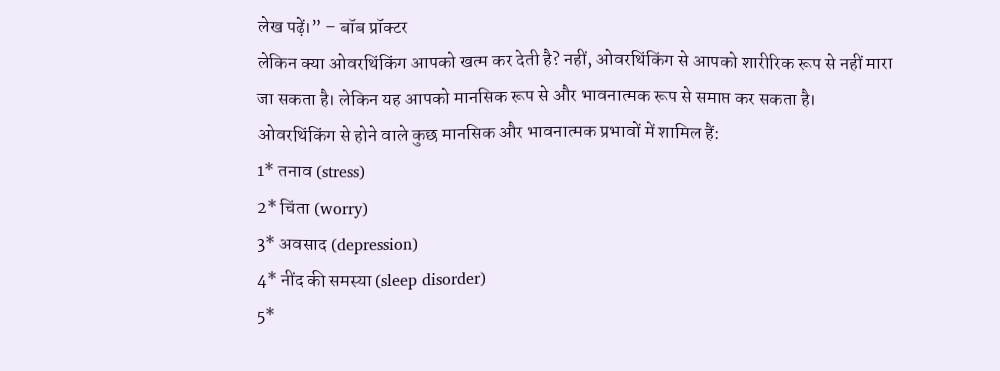लेख पढ़ें।” – बॉब प्रॉक्टर
लेकिन क्या ओवरथिंकिंग आपको खत्म कर देती है? नहीं, ओवरथिंकिंग से आपको शारीरिक रूप से नहीं मारा जा सकता है। लेकिन यह आपको मानसिक रूप से और भावनात्मक रूप से समाप्त कर सकता है।
ओवरथिंकिंग से होने वाले कुछ मानसिक और भावनात्मक प्रभावों में शामिल हैं:
1* तनाव (stress)
2* चिंता (worry)
3* अवसाद (depression)
4* नींद की समस्या (sleep disorder)
5*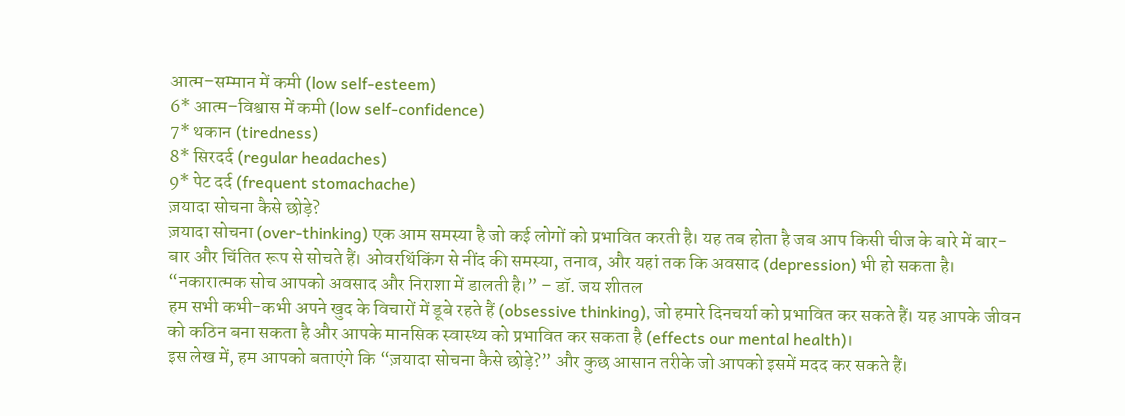आत्म–सम्मान में कमी (low self-esteem)
6* आत्म–विश्वास में कमी (low self-confidence)
7* थकान (tiredness)
8* सिरदर्द (regular headaches)
9* पेट दर्द (frequent stomachache)
ज़यादा सोचना कैसे छोड़े?
ज़यादा सोचना (over-thinking) एक आम समस्या है जो कई लोगों को प्रभावित करती है। यह तब होता है जब आप किसी चीज के बारे में बार-बार और चिंतित रूप से सोचते हैं। ओवरथिंकिंग से नींद की समस्या, तनाव, और यहां तक कि अवसाद (depression) भी हो सकता है।
“नकारात्मक सोच आपको अवसाद और निराशा में डालती है।” – डॉ. जय शीतल
हम सभी कभी-कभी अपने खुद के विचारों में डूबे रहते हैं (obsessive thinking), जो हमारे दिनचर्या को प्रभावित कर सकते हैं। यह आपके जीवन को कठिन बना सकता है और आपके मानसिक स्वास्थ्य को प्रभावित कर सकता है (effects our mental health)।
इस लेख में, हम आपको बताएंगे कि “ज़यादा सोचना कैसे छोड़े?” और कुछ आसान तरीके जो आपको इसमें मदद कर सकते हैं।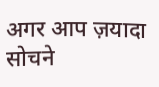अगर आप ज़यादा सोचने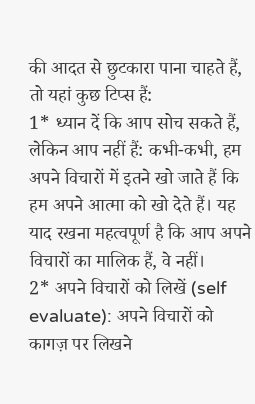की आदत से छुटकारा पाना चाहते हैं, तो यहां कुछ टिप्स हैं:
1* ध्यान दें कि आप सोच सकते हैं, लेकिन आप नहीं हैं: कभी-कभी, हम अपने विचारों में इतने खो जाते हैं कि हम अपने आत्मा को खो देते हैं। यह याद रखना महत्वपूर्ण है कि आप अपने विचारों का मालिक हैं, वे नहीं।
2* अपने विचारों को लिखें (self evaluate): अपने विचारों को कागज़ पर लिखने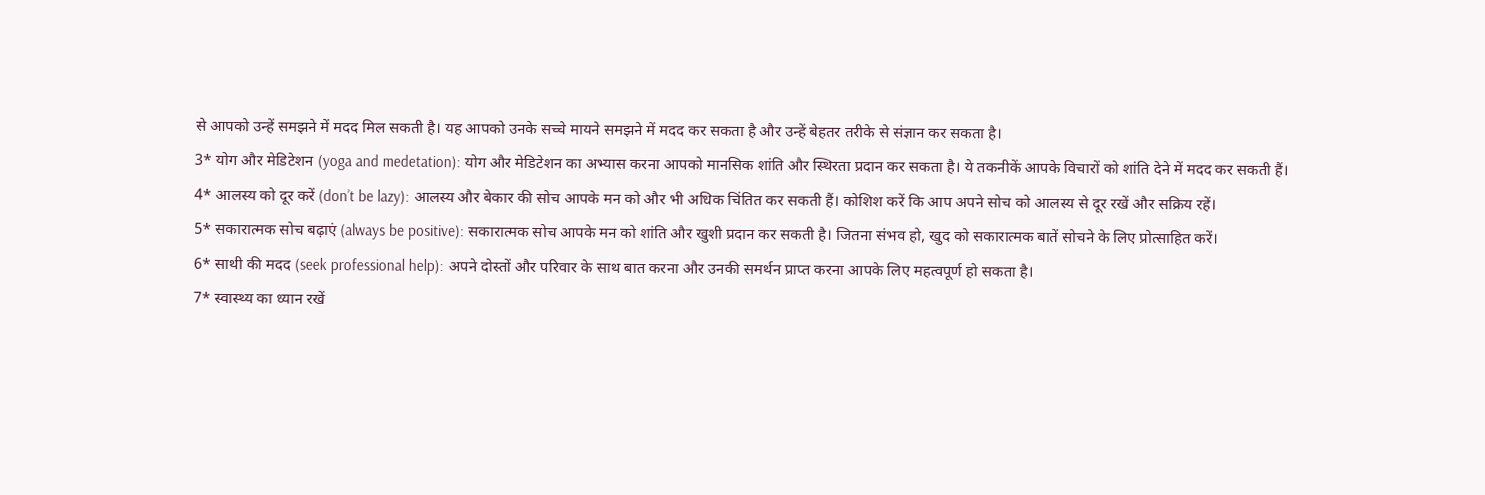से आपको उन्हें समझने में मदद मिल सकती है। यह आपको उनके सच्चे मायने समझने में मदद कर सकता है और उन्हें बेहतर तरीके से संज्ञान कर सकता है।
3* योग और मेडिटेशन (yoga and medetation): योग और मेडिटेशन का अभ्यास करना आपको मानसिक शांति और स्थिरता प्रदान कर सकता है। ये तकनीकें आपके विचारों को शांति देने में मदद कर सकती हैं।
4* आलस्य को दूर करें (don’t be lazy): आलस्य और बेकार की सोच आपके मन को और भी अधिक चिंतित कर सकती हैं। कोशिश करें कि आप अपने सोच को आलस्य से दूर रखें और सक्रिय रहें।
5* सकारात्मक सोच बढ़ाएं (always be positive): सकारात्मक सोच आपके मन को शांति और खुशी प्रदान कर सकती है। जितना संभव हो, खुद को सकारात्मक बातें सोचने के लिए प्रोत्साहित करें।
6* साथी की मदद (seek professional help): अपने दोस्तों और परिवार के साथ बात करना और उनकी समर्थन प्राप्त करना आपके लिए महत्वपूर्ण हो सकता है।
7* स्वास्थ्य का ध्यान रखें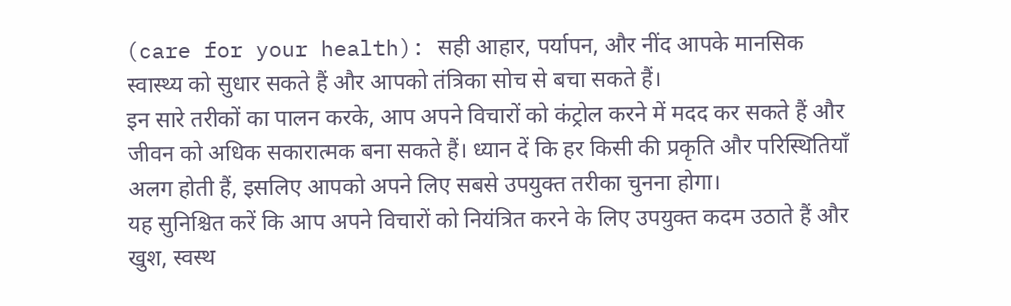(care for your health): सही आहार, पर्यापन, और नींद आपके मानसिक स्वास्थ्य को सुधार सकते हैं और आपको तंत्रिका सोच से बचा सकते हैं।
इन सारे तरीकों का पालन करके, आप अपने विचारों को कंट्रोल करने में मदद कर सकते हैं और जीवन को अधिक सकारात्मक बना सकते हैं। ध्यान दें कि हर किसी की प्रकृति और परिस्थितियाँ अलग होती हैं, इसलिए आपको अपने लिए सबसे उपयुक्त तरीका चुनना होगा।
यह सुनिश्चित करें कि आप अपने विचारों को नियंत्रित करने के लिए उपयुक्त कदम उठाते हैं और खुश, स्वस्थ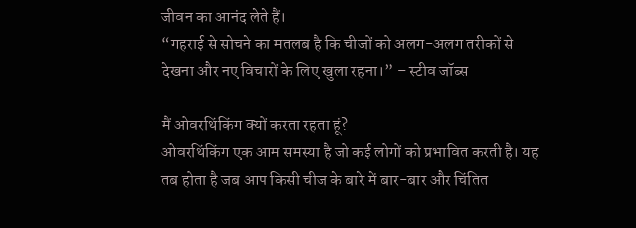जीवन का आनंद लेते हैं।
“गहराई से सोचने का मतलब है कि चीजों को अलग-अलग तरीकों से देखना और नए विचारों के लिए खुला रहना।” – स्टीव जॉब्स

मैं ओवरथिंकिंग क्यों करता रहता हूं?
ओवरथिंकिंग एक आम समस्या है जो कई लोगों को प्रभावित करती है। यह तब होता है जब आप किसी चीज के बारे में बार-बार और चिंतित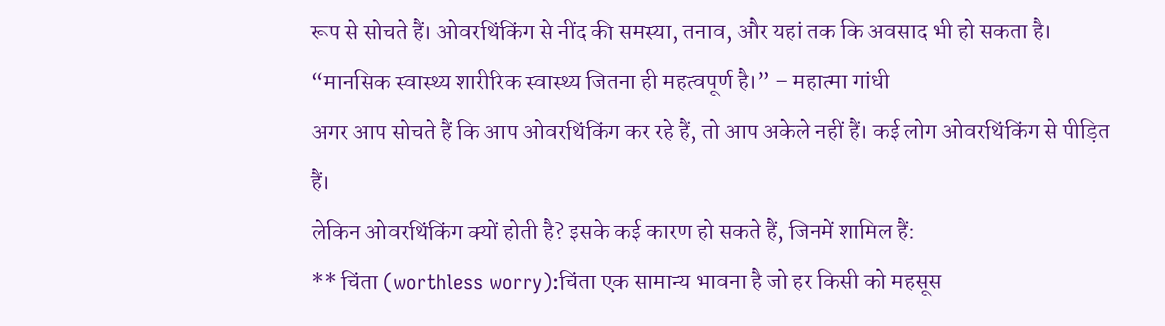रूप से सोचते हैं। ओवरथिंकिंग से नींद की समस्या, तनाव, और यहां तक कि अवसाद भी हो सकता है।
“मानसिक स्वास्थ्य शारीरिक स्वास्थ्य जितना ही महत्वपूर्ण है।” – महात्मा गांधी
अगर आप सोचते हैं कि आप ओवरथिंकिंग कर रहे हैं, तो आप अकेले नहीं हैं। कई लोग ओवरथिंकिंग से पीड़ित हैं।
लेकिन ओवरथिंकिंग क्यों होती है? इसके कई कारण हो सकते हैं, जिनमें शामिल हैं:
** चिंता (worthless worry):चिंता एक सामान्य भावना है जो हर किसी को महसूस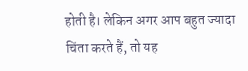होती है। लेकिन अगर आप बहुत ज्यादा चिंता करते हैं, तो यह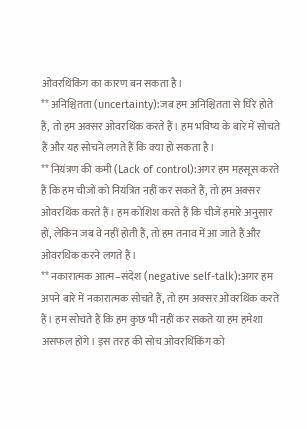ओवरथिंकिंग का कारण बन सकता है।
** अनिश्चितता (uncertainty):जब हम अनिश्चितता से घिरे होते हैं, तो हम अक्सर ओवरथिंक करते हैं। हम भविष्य के बारे में सोचते हैं और यह सोचने लगते हैं कि क्या हो सकता है।
** नियंत्रण की कमी (Lack of control):अगर हम महसूस करते हैं कि हम चीजों को नियंत्रित नहीं कर सकते हैं, तो हम अक्सर ओवरथिंक करते हैं। हम कोशिश करते हैं कि चीजें हमारे अनुसार हों, लेकिन जब वे नहीं होती हैं, तो हम तनाव में आ जाते हैं और ओवरथिंक करने लगते हैं।
** नकारात्मक आत्म–संदेश (negative self-talk):अगर हम अपने बारे में नकारात्मक सोचते हैं, तो हम अक्सर ओवरथिंक करते हैं। हम सोचते हैं कि हम कुछ भी नहीं कर सकते या हम हमेशा असफल होंगे। इस तरह की सोच ओवरथिंकिंग को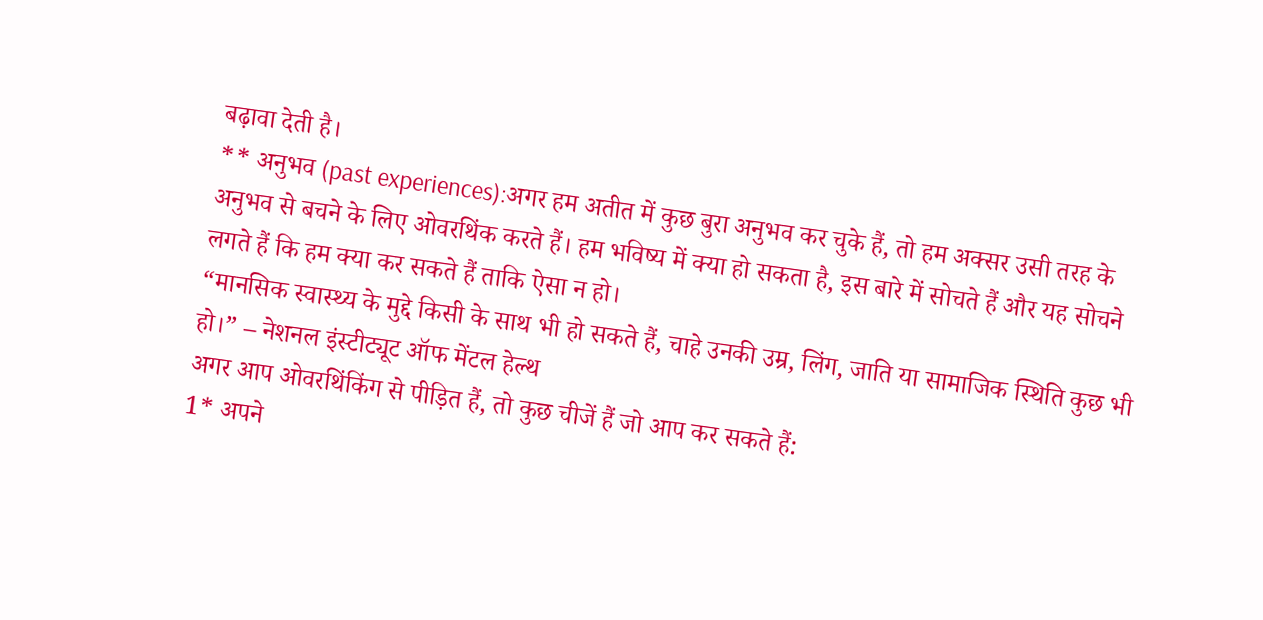बढ़ावा देती है।
** अनुभव (past experiences):अगर हम अतीत में कुछ बुरा अनुभव कर चुके हैं, तो हम अक्सर उसी तरह के अनुभव से बचने के लिए ओवरथिंक करते हैं। हम भविष्य में क्या हो सकता है, इस बारे में सोचते हैं और यह सोचने लगते हैं कि हम क्या कर सकते हैं ताकि ऐसा न हो।
“मानसिक स्वास्थ्य के मुद्दे किसी के साथ भी हो सकते हैं, चाहे उनकी उम्र, लिंग, जाति या सामाजिक स्थिति कुछ भी हो।” – नेशनल इंस्टीट्यूट ऑफ मेंटल हेल्थ
अगर आप ओवरथिंकिंग से पीड़ित हैं, तो कुछ चीजें हैं जो आप कर सकते हैं:
1* अपने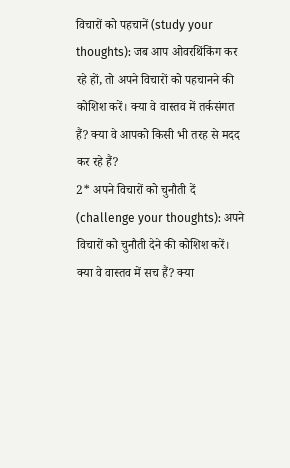विचारों को पहचानें (study your thoughts): जब आप ओवरथिंकिंग कर रहे हों, तो अपने विचारों को पहचानने की कोशिश करें। क्या वे वास्तव में तर्कसंगत हैं? क्या वे आपको किसी भी तरह से मदद कर रहे हैं?
2* अपने विचारों को चुनौती दें (challenge your thoughts): अपने विचारों को चुनौती देने की कोशिश करें। क्या वे वास्तव में सच हैं? क्या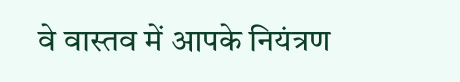वे वास्तव में आपके नियंत्रण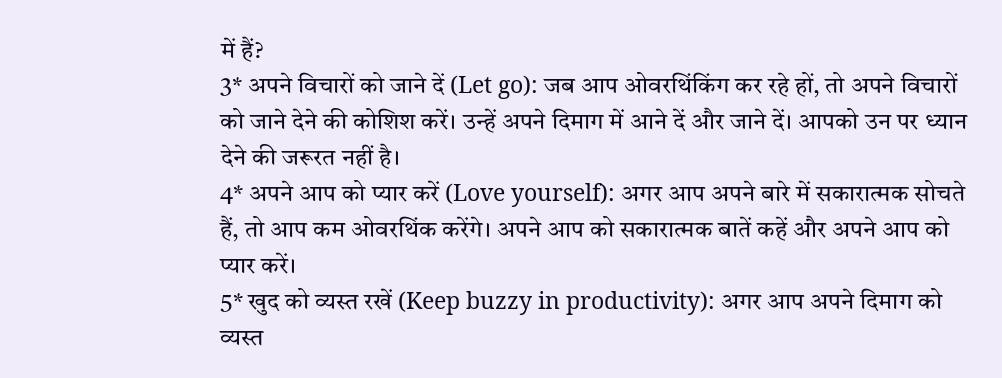में हैं?
3* अपने विचारों को जाने दें (Let go): जब आप ओवरथिंकिंग कर रहे हों, तो अपने विचारों को जाने देने की कोशिश करें। उन्हें अपने दिमाग में आने दें और जाने दें। आपको उन पर ध्यान देने की जरूरत नहीं है।
4* अपने आप को प्यार करें (Love yourself): अगर आप अपने बारे में सकारात्मक सोचते हैं, तो आप कम ओवरथिंक करेंगे। अपने आप को सकारात्मक बातें कहें और अपने आप को प्यार करें।
5* खुद को व्यस्त रखें (Keep buzzy in productivity): अगर आप अपने दिमाग को व्यस्त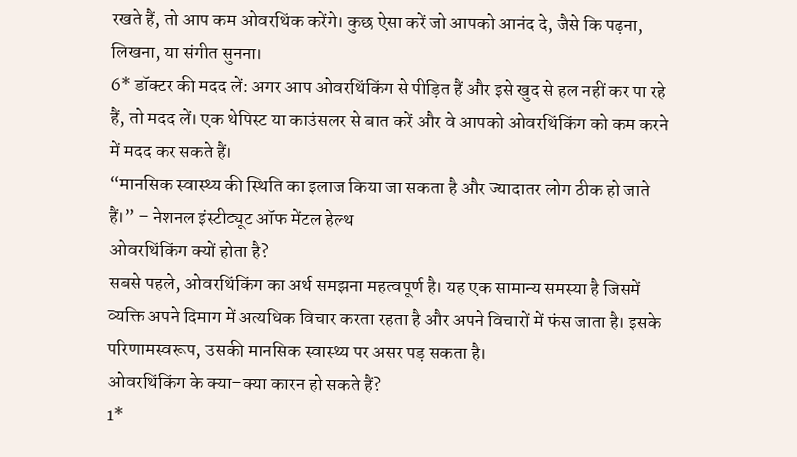रखते हैं, तो आप कम ओवरथिंक करेंगे। कुछ ऐसा करें जो आपको आनंद दे, जैसे कि पढ़ना, लिखना, या संगीत सुनना।
6* डॉक्टर की मदद लें: अगर आप ओवरथिंकिंग से पीड़ित हैं और इसे खुद से हल नहीं कर पा रहे हैं, तो मदद लें। एक थेपिस्ट या काउंसलर से बात करें और वे आपको ओवरथिंकिंग को कम करने में मदद कर सकते हैं।
“मानसिक स्वास्थ्य की स्थिति का इलाज किया जा सकता है और ज्यादातर लोग ठीक हो जाते हैं।” – नेशनल इंस्टीट्यूट ऑफ मेंटल हेल्थ
ओवरथिंकिंग क्यों होता है?
सबसे पहले, ओवरथिंकिंग का अर्थ समझना महत्वपूर्ण है। यह एक सामान्य समस्या है जिसमें व्यक्ति अपने दिमाग में अत्यधिक विचार करता रहता है और अपने विचारों में फंस जाता है। इसके परिणामस्वरूप, उसकी मानसिक स्वास्थ्य पर असर पड़ सकता है।
ओवरथिंकिंग के क्या–क्या कारन हो सकते हैं?
1*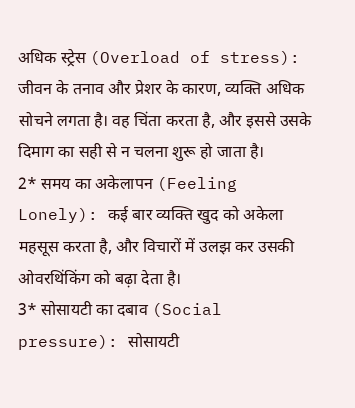अधिक स्ट्रेस (Overload of stress): जीवन के तनाव और प्रेशर के कारण, व्यक्ति अधिक सोचने लगता है। वह चिंता करता है, और इससे उसके दिमाग का सही से न चलना शुरू हो जाता है।
2* समय का अकेलापन (Feeling Lonely): कई बार व्यक्ति खुद को अकेला महसूस करता है, और विचारों में उलझ कर उसकी ओवरथिंकिंग को बढ़ा देता है।
3* सोसायटी का दबाव (Social pressure): सोसायटी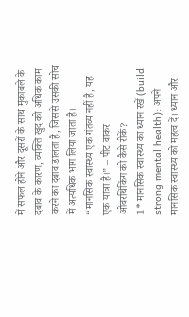में सफल होने और दूसरों के साथ मुकाबले के दबाव के कारण, व्यक्ति खुद को अधिक काम करने का दबाव डालता है, जिससे उसकी सोच में अत्यधिक भाग लिया जाता है।
“मानसिक स्वास्थ्य एक गंतव्य नहीं है, यह एक यात्रा है।” – पीट वाकर
ओवरथिंकिंग को कैसे रोकें?
1* मानसिक स्वास्थ्य का ध्यान रखें (build strong mental health): अपने मानसिक स्वास्थ्य को महत्व दें। ध्यान और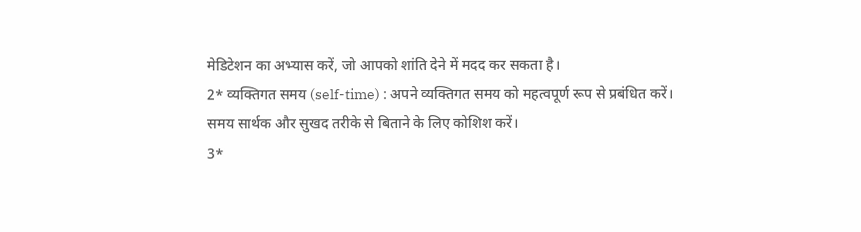मेडिटेशन का अभ्यास करें, जो आपको शांति देने में मदद कर सकता है।
2* व्यक्तिगत समय (self-time) : अपने व्यक्तिगत समय को महत्वपूर्ण रूप से प्रबंधित करें। समय सार्थक और सुखद तरीके से बिताने के लिए कोशिश करें।
3*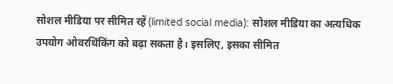सोशल मीडिया पर सीमित रहें (limited social media): सोशल मीडिया का अत्यधिक उपयोग ओवरथिंकिंग को बढ़ा सकता है। इसलिए, इसका सीमित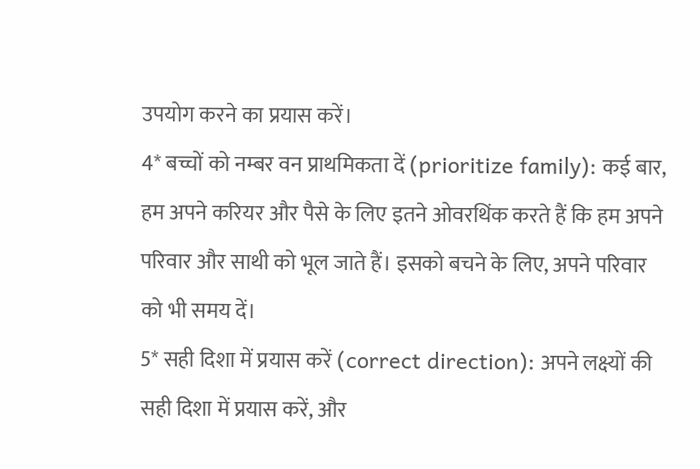उपयोग करने का प्रयास करें।
4* बच्चों को नम्बर वन प्राथमिकता दें (prioritize family): कई बार, हम अपने करियर और पैसे के लिए इतने ओवरथिंक करते हैं कि हम अपने परिवार और साथी को भूल जाते हैं। इसको बचने के लिए, अपने परिवार को भी समय दें।
5* सही दिशा में प्रयास करें (correct direction): अपने लक्ष्यों की सही दिशा में प्रयास करें, और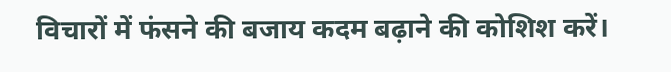विचारों में फंसने की बजाय कदम बढ़ाने की कोशिश करें।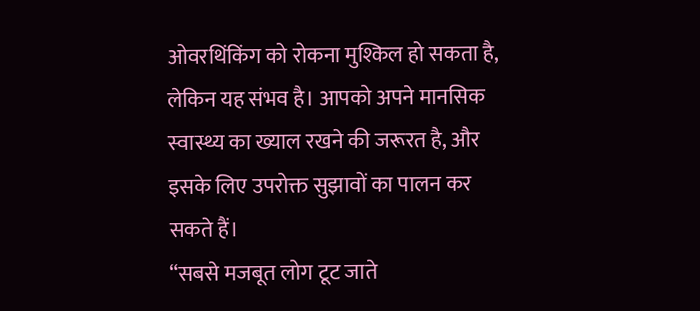ओवरथिंकिंग को रोकना मुश्किल हो सकता है, लेकिन यह संभव है। आपको अपने मानसिक स्वास्थ्य का ख्याल रखने की जरूरत है, और इसके लिए उपरोक्त सुझावों का पालन कर सकते हैं।
“सबसे मजबूत लोग टूट जाते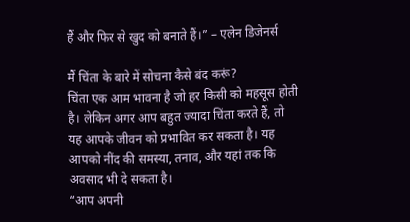हैं और फिर से खुद को बनाते हैं।” – एलेन डिजेनर्स

मैं चिंता के बारे में सोचना कैसे बंद करूं?
चिंता एक आम भावना है जो हर किसी को महसूस होती है। लेकिन अगर आप बहुत ज्यादा चिंता करते हैं, तो यह आपके जीवन को प्रभावित कर सकता है। यह आपको नींद की समस्या, तनाव, और यहां तक कि अवसाद भी दे सकता है।
“आप अपनी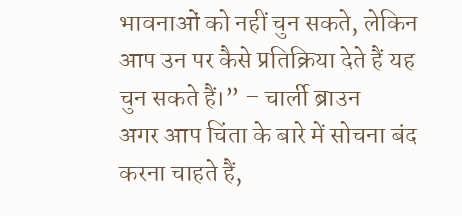भावनाओं को नहीं चुन सकते, लेकिन आप उन पर कैसे प्रतिक्रिया देते हैं यह चुन सकते हैं।” – चार्ली ब्राउन
अगर आप चिंता के बारे में सोचना बंद करना चाहते हैं,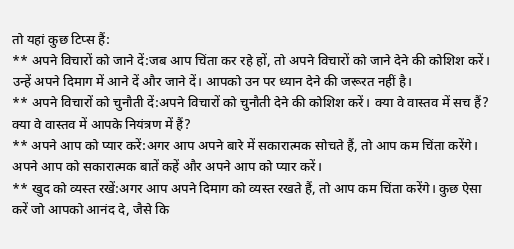तो यहां कुछ टिप्स हैं:
** अपने विचारों को जाने दें:जब आप चिंता कर रहे हों, तो अपने विचारों को जाने देने की कोशिश करें। उन्हें अपने दिमाग में आने दें और जाने दें। आपको उन पर ध्यान देने की जरूरत नहीं है।
** अपने विचारों को चुनौती दें:अपने विचारों को चुनौती देने की कोशिश करें। क्या वे वास्तव में सच हैं? क्या वे वास्तव में आपके नियंत्रण में हैं?
** अपने आप को प्यार करें:अगर आप अपने बारे में सकारात्मक सोचते हैं, तो आप कम चिंता करेंगे। अपने आप को सकारात्मक बातें कहें और अपने आप को प्यार करें।
** खुद को व्यस्त रखें:अगर आप अपने दिमाग को व्यस्त रखते हैं, तो आप कम चिंता करेंगे। कुछ ऐसा करें जो आपको आनंद दे, जैसे कि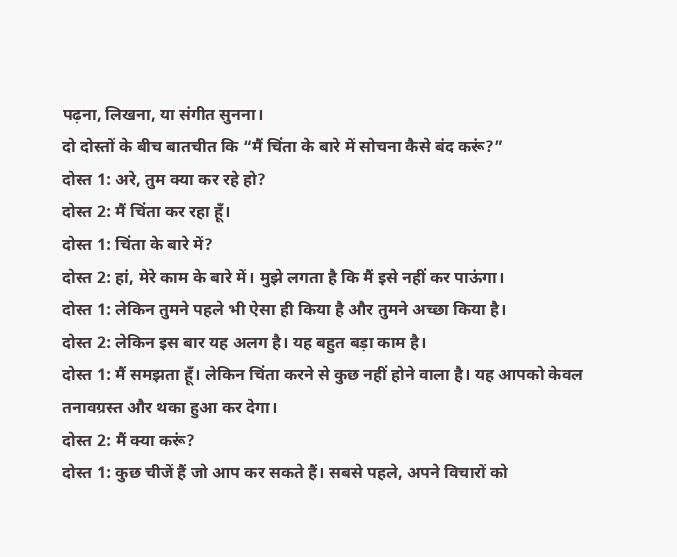पढ़ना, लिखना, या संगीत सुनना।
दो दोस्तों के बीच बातचीत कि “मैं चिंता के बारे में सोचना कैसे बंद करूं?”
दोस्त 1: अरे, तुम क्या कर रहे हो?
दोस्त 2: मैं चिंता कर रहा हूँ।
दोस्त 1: चिंता के बारे में?
दोस्त 2: हां, मेरे काम के बारे में। मुझे लगता है कि मैं इसे नहीं कर पाऊंगा।
दोस्त 1: लेकिन तुमने पहले भी ऐसा ही किया है और तुमने अच्छा किया है।
दोस्त 2: लेकिन इस बार यह अलग है। यह बहुत बड़ा काम है।
दोस्त 1: मैं समझता हूँ। लेकिन चिंता करने से कुछ नहीं होने वाला है। यह आपको केवल तनावग्रस्त और थका हुआ कर देगा।
दोस्त 2: मैं क्या करूं?
दोस्त 1: कुछ चीजें हैं जो आप कर सकते हैं। सबसे पहले, अपने विचारों को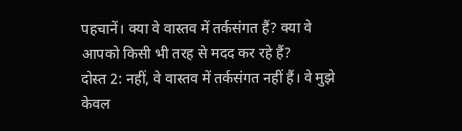पहचानें। क्या वे वास्तव में तर्कसंगत हैं? क्या वे आपको किसी भी तरह से मदद कर रहे हैं?
दोस्त 2: नहीं, वे वास्तव में तर्कसंगत नहीं हैं। वे मुझे केवल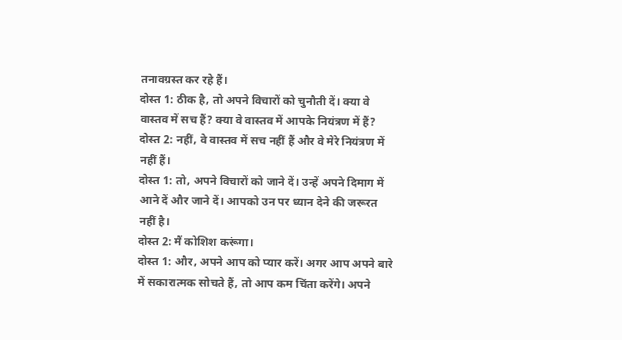तनावग्रस्त कर रहे हैं।
दोस्त 1: ठीक है, तो अपने विचारों को चुनौती दें। क्या वे वास्तव में सच हैं? क्या वे वास्तव में आपके नियंत्रण में हैं?
दोस्त 2: नहीं, वे वास्तव में सच नहीं हैं और वे मेरे नियंत्रण में नहीं हैं।
दोस्त 1: तो, अपने विचारों को जाने दें। उन्हें अपने दिमाग में आने दें और जाने दें। आपको उन पर ध्यान देने की जरूरत नहीं है।
दोस्त 2: मैं कोशिश करूंगा।
दोस्त 1: और, अपने आप को प्यार करें। अगर आप अपने बारे में सकारात्मक सोचते हैं, तो आप कम चिंता करेंगे। अपने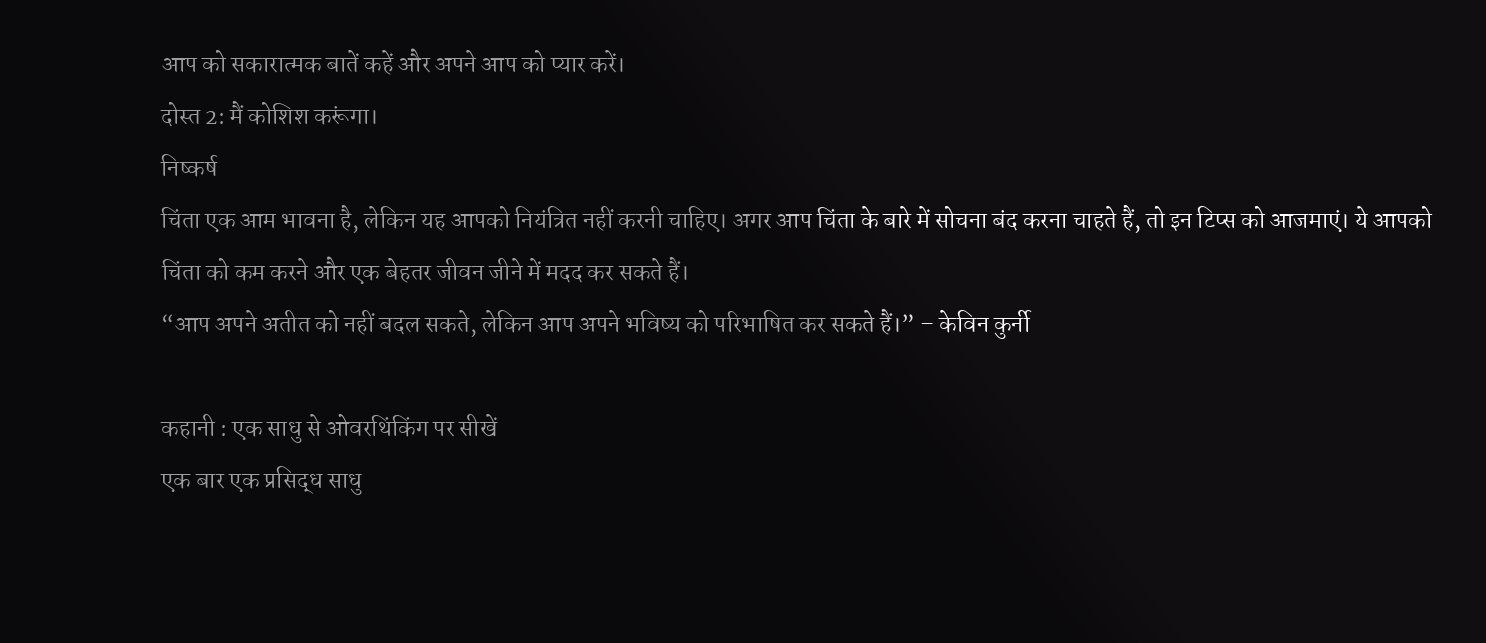आप को सकारात्मक बातें कहें और अपने आप को प्यार करें।
दोस्त 2: मैं कोशिश करूंगा।
निष्कर्ष
चिंता एक आम भावना है, लेकिन यह आपको नियंत्रित नहीं करनी चाहिए। अगर आप चिंता के बारे में सोचना बंद करना चाहते हैं, तो इन टिप्स को आजमाएं। ये आपको चिंता को कम करने और एक बेहतर जीवन जीने में मदद कर सकते हैं।
“आप अपने अतीत को नहीं बदल सकते, लेकिन आप अपने भविष्य को परिभाषित कर सकते हैं।” – केविन कुर्नी

कहानी : एक साधु से ओवरथिंकिंग पर सीखें
एक बार एक प्रसिद्ध साधु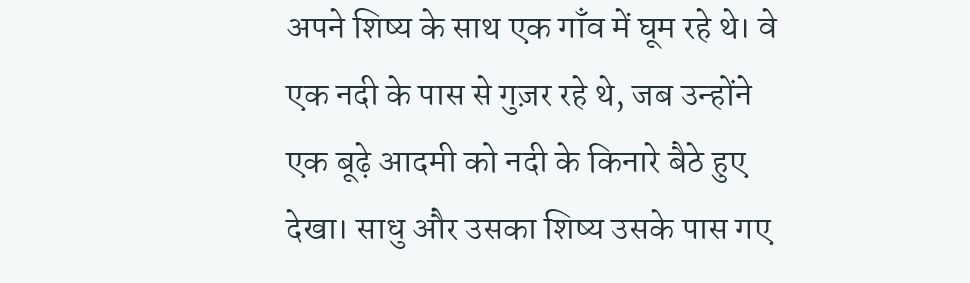अपने शिष्य के साथ एक गाँव में घूम रहे थे। वे एक नदी के पास से गुज़र रहे थे, जब उन्होंने एक बूढ़े आदमी को नदी के किनारे बैठे हुए देखा। साधु और उसका शिष्य उसके पास गए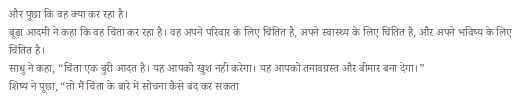और पूछा कि वह क्या कर रहा है।
बूढ़ा आदमी ने कहा कि वह चिंता कर रहा है। वह अपने परिवार के लिए चिंतित है, अपने स्वास्थ्य के लिए चिंतित है, और अपने भविष्य के लिए चिंतित है।
साधु ने कहा, “चिंता एक बुरी आदत है। यह आपको खुश नहीं करेगा। यह आपको तनावग्रस्त और बीमार बना देगा।”
शिष्य ने पूछा, “तो मैं चिंता के बारे में सोचना कैसे बंद कर सकता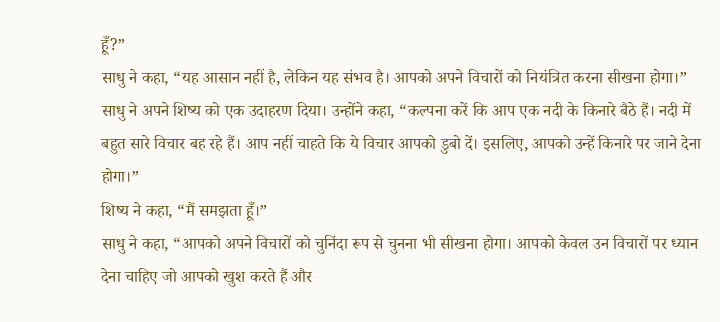हूँ?”
साधु ने कहा, “यह आसान नहीं है, लेकिन यह संभव है। आपको अपने विचारों को नियंत्रित करना सीखना होगा।”
साधु ने अपने शिष्य को एक उदाहरण दिया। उन्होंने कहा, “कल्पना करें कि आप एक नदी के किनारे बैठे हैं। नदी में बहुत सारे विचार बह रहे हैं। आप नहीं चाहते कि ये विचार आपको डुबो दें। इसलिए, आपको उन्हें किनारे पर जाने देना होगा।”
शिष्य ने कहा, “मैं समझता हूँ।”
साधु ने कहा, “आपको अपने विचारों को चुनिंदा रूप से चुनना भी सीखना होगा। आपको केवल उन विचारों पर ध्यान देना चाहिए जो आपको खुश करते हैं और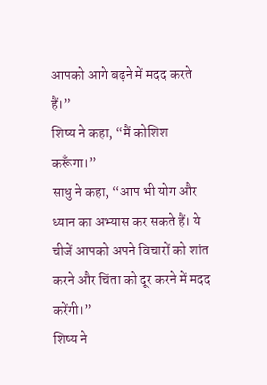आपको आगे बढ़ने में मदद करते हैं।”
शिष्य ने कहा, “मैं कोशिश करूँगा।”
साधु ने कहा, “आप भी योग और ध्यान का अभ्यास कर सकते हैं। ये चीजें आपको अपने विचारों को शांत करने और चिंता को दूर करने में मदद करेंगी।”
शिष्य ने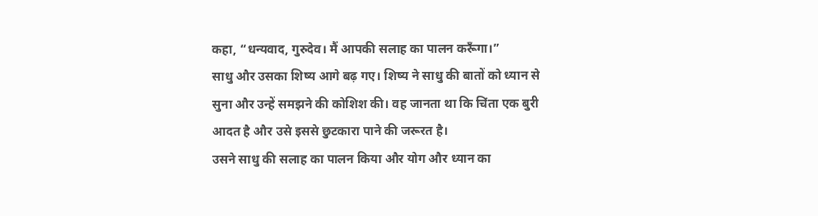कहा, “धन्यवाद, गुरुदेव। मैं आपकी सलाह का पालन करूँगा।”
साधु और उसका शिष्य आगे बढ़ गए। शिष्य ने साधु की बातों को ध्यान से सुना और उन्हें समझने की कोशिश की। वह जानता था कि चिंता एक बुरी आदत है और उसे इससे छुटकारा पाने की जरूरत है।
उसने साधु की सलाह का पालन किया और योग और ध्यान का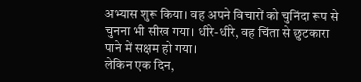अभ्यास शुरू किया। वह अपने विचारों को चुनिंदा रूप से चुनना भी सीख गया। धीरे-धीरे, वह चिंता से छुटकारा पाने में सक्षम हो गया।
लेकिन एक दिन,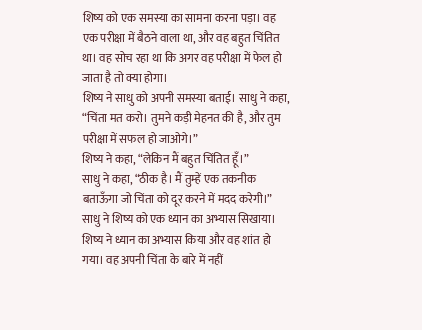शिष्य को एक समस्या का सामना करना पड़ा। वह एक परीक्षा में बैठने वाला था, और वह बहुत चिंतित था। वह सोच रहा था कि अगर वह परीक्षा में फेल हो जाता है तो क्या होगा।
शिष्य ने साधु को अपनी समस्या बताई। साधु ने कहा, “चिंता मत करो। तुमने कड़ी मेहनत की है, और तुम परीक्षा में सफल हो जाओगे।”
शिष्य ने कहा, “लेकिन मैं बहुत चिंतित हूँ।”
साधु ने कहा, “ठीक है। मैं तुम्हें एक तकनीक बताऊँगा जो चिंता को दूर करने में मदद करेगी।”
साधु ने शिष्य को एक ध्यान का अभ्यास सिखाया। शिष्य ने ध्यान का अभ्यास किया और वह शांत हो गया। वह अपनी चिंता के बारे में नहीं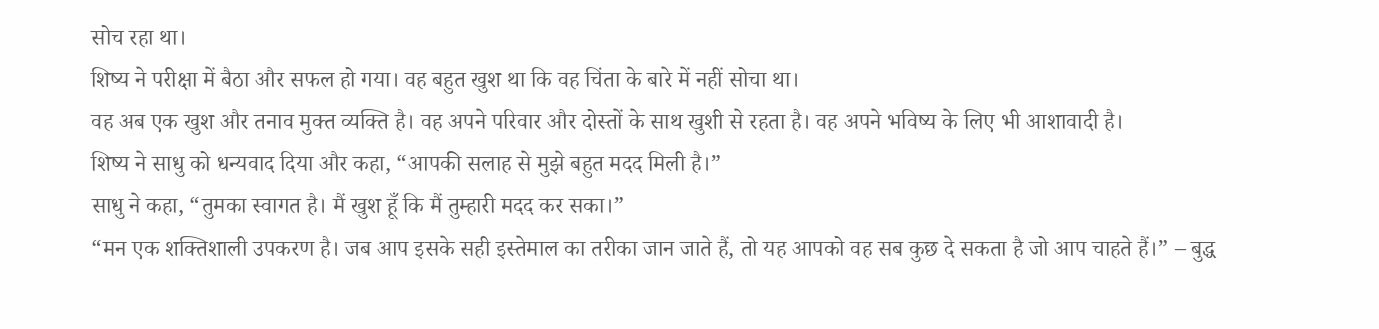सोच रहा था।
शिष्य ने परीक्षा में बैठा और सफल हो गया। वह बहुत खुश था कि वह चिंता के बारे में नहीं सोचा था।
वह अब एक खुश और तनाव मुक्त व्यक्ति है। वह अपने परिवार और दोस्तों के साथ खुशी से रहता है। वह अपने भविष्य के लिए भी आशावादी है।
शिष्य ने साधु को धन्यवाद दिया और कहा, “आपकी सलाह से मुझे बहुत मदद मिली है।”
साधु ने कहा, “तुमका स्वागत है। मैं खुश हूँ कि मैं तुम्हारी मदद कर सका।”
“मन एक शक्तिशाली उपकरण है। जब आप इसके सही इस्तेमाल का तरीका जान जाते हैं, तो यह आपको वह सब कुछ दे सकता है जो आप चाहते हैं।” – बुद्ध